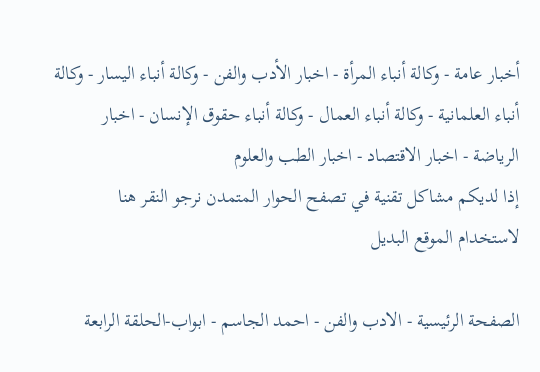أخبار عامة - وكالة أنباء المرأة - اخبار الأدب والفن - وكالة أنباء اليسار - وكالة أنباء العلمانية - وكالة أنباء العمال - وكالة أنباء حقوق الإنسان - اخبار الرياضة - اخبار الاقتصاد - اخبار الطب والعلوم
إذا لديكم مشاكل تقنية في تصفح الحوار المتمدن نرجو النقر هنا لاستخدام الموقع البديل

الصفحة الرئيسية - الادب والفن - احمد الجاسم - ابواب-الحلقة الرابعة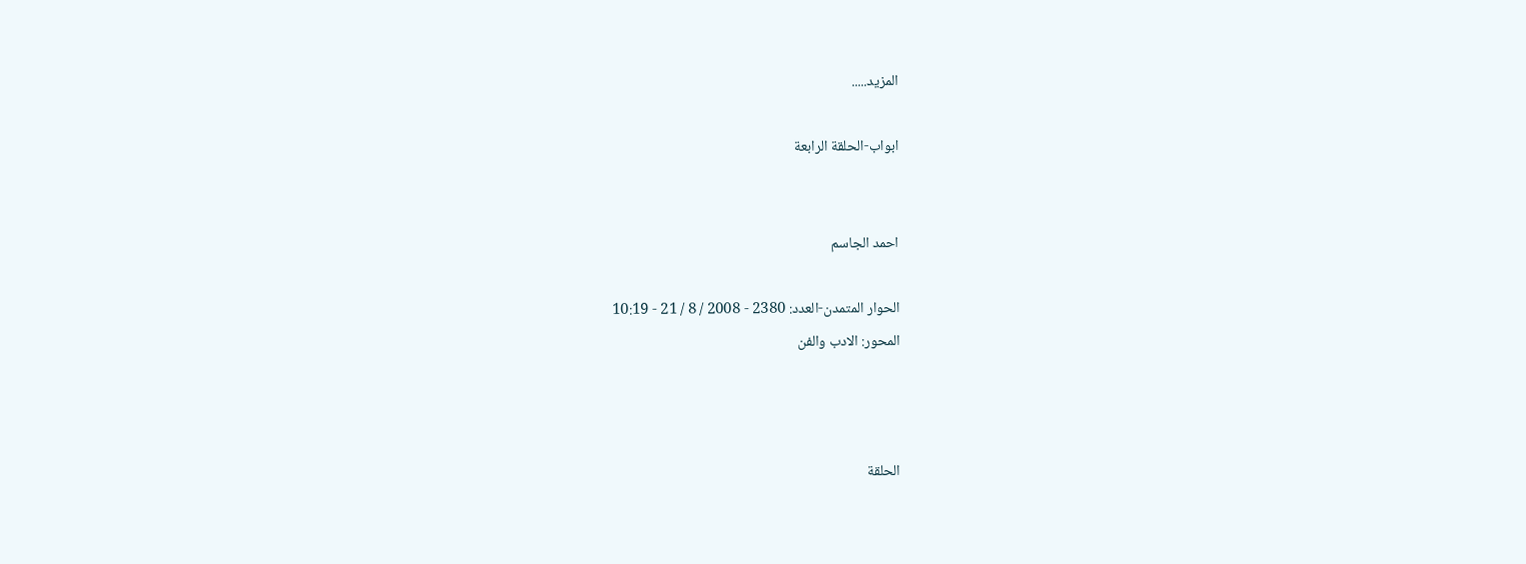المزيد.....

ابواب-الحلقة الرابعة


احمد الجاسم

الحوار المتمدن-العدد: 2380 - 2008 / 8 / 21 - 10:19
المحور: الادب والفن



الحلقة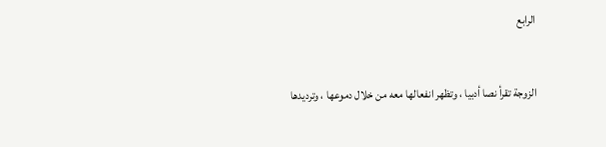الرابع


الزوجة تقرأ نصا أدبيا ، وتظهر انفعالها معه من خلال دموعها ، وترديدها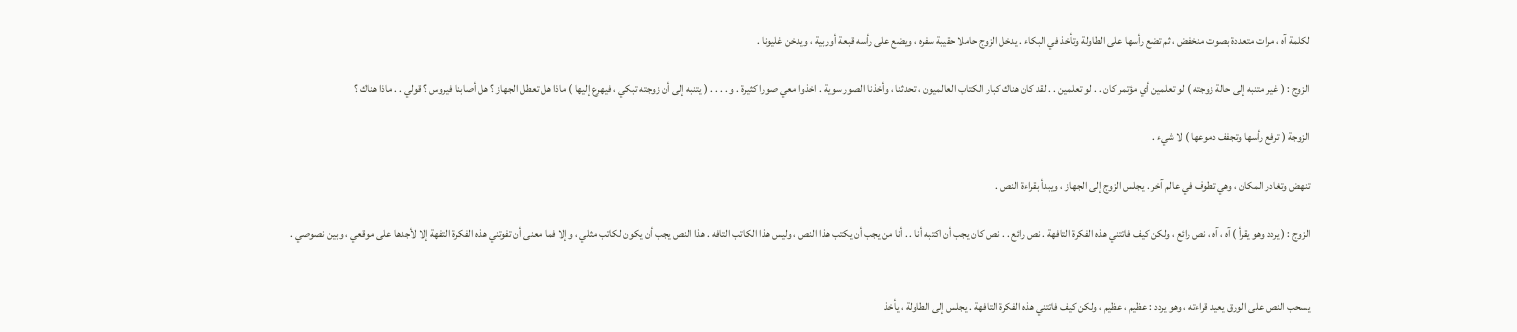لكلمة آه ، مرات متعددة بصوت منخفض ، ثم تضع رأسها على الطاولة وتأخذ في البكاء . يدخل الزوج حاملا حقيبة سفره ، ويضع على رأسه قبعة أوربية ، ويدخن غليونا .

الزوج : ( غير متنبه إلى حالة زوجته ) لو تعلمين أي مؤتمر كان . . لو تعلمين . . لقد كان هناك كبار الكتاب العالميون ، تحدثنا ، وأخذنا الصور سوية . اخذوا معي صورا كثيرة . و . . . . ( يتنبه إلى أن زوجته تبكي ، فيهرع إليها ) ماذا هل تعطل الجهاز ؟ هل أصابنا فيروس ؟ قولي . . ماذا هناك ؟

الزوجة ( ترفع رأسها وتجفف دموعها ) لا شيء .

تنهض وتغادر المكان ، وهي تطوف في عالم آخر . يجلس الزوج إلى الجهاز ، ويبدأ بقراءة النص .

الزوج : ( يردد وهو يقرأ ) آه ، آه ، نص رائع ، ولكن كيف فاتتني هذه الفكرة التافهة . نص رائع . . نص كان يجب أن اكتبه أنا . . أنا من يجب أن يكتب هذا النص ، وليس هذا الكاتب التافه . هذا النص يجب أن يكون لكاتب مثلي ، وإلا فما معنى أن تفوتني هذه الفكرة التفهة إلا لأجدها على موقعي ، وبين نصوصي .


يسحب النص على الورق يعيد قراءته ، وهو يردد : عظيم ، عظيم ، ولكن كيف فاتتني هذه الفكرة التافهة . يجلس إلى الطاولة ، يأخذ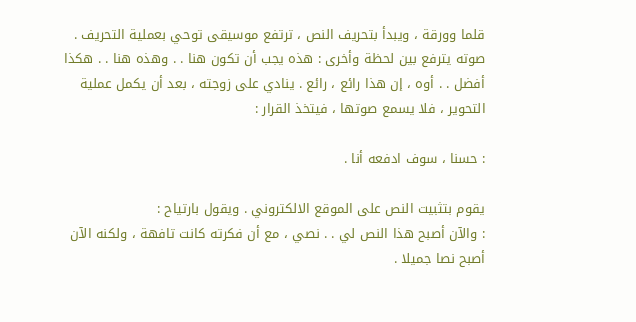قلما وورقة ، ويبدأ بتحريف النص ، ترتفع موسيقى توحي بعملية التحريف . صوته يترفع بين لحظة وأخرى : هذه يجب أن تكون هنا . . وهذه هنا . . هكذا أفضل . . أوه ، إن هذا رائع ، رائع . ينادي على زوجته ، بعد أن يكمل عملية التحوير ، فلا يسمع صوتها ، فيتخذ القرار :

: حسنا ، سوف ادفعه أنا .

يقوم بتثبيت النص على الموقع الالكتروني . ويقول بارتياح :
: والآن أصبح هذا النص لي . . نصي ، مع أن فكرته كانت تافهة ، ولكنه الآن أصبح نصا جميلا .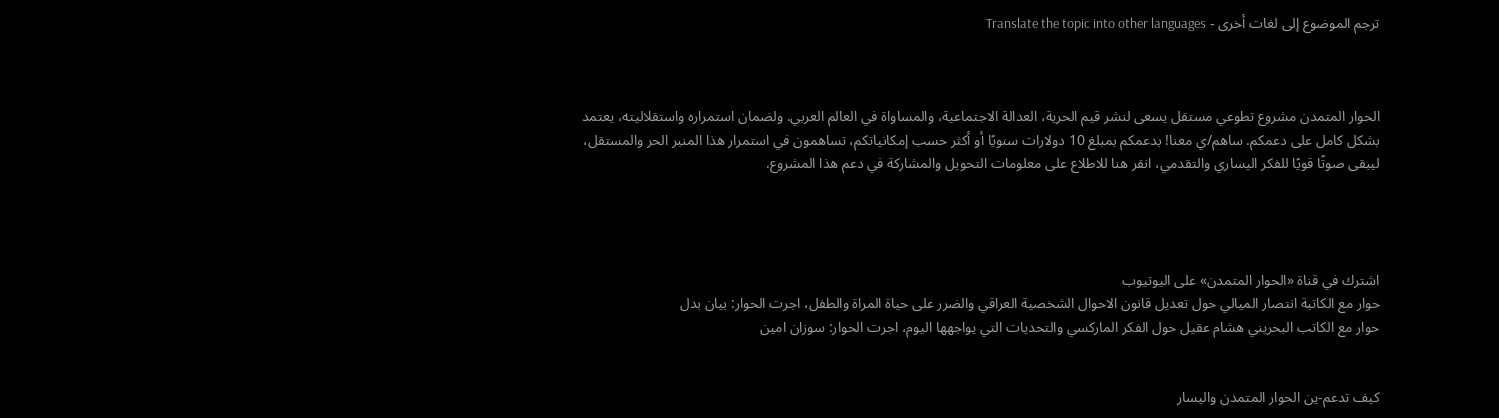ترجم الموضوع إلى لغات أخرى - Translate the topic into other languages



الحوار المتمدن مشروع تطوعي مستقل يسعى لنشر قيم الحرية، العدالة الاجتماعية، والمساواة في العالم العربي. ولضمان استمراره واستقلاليته، يعتمد بشكل كامل على دعمكم. ساهم/ي معنا! بدعمكم بمبلغ 10 دولارات سنويًا أو أكثر حسب إمكانياتكم، تساهمون في استمرار هذا المنبر الحر والمستقل، ليبقى صوتًا قويًا للفكر اليساري والتقدمي، انقر هنا للاطلاع على معلومات التحويل والمشاركة في دعم هذا المشروع.




اشترك في قناة «الحوار المتمدن» على اليوتيوب
حوار مع الكاتبة انتصار الميالي حول تعديل قانون الاحوال الشخصية العراقي والضرر على حياة المراة والطفل، اجرت الحوار: بيان بدل
حوار مع الكاتب البحريني هشام عقيل حول الفكر الماركسي والتحديات التي يواجهها اليوم، اجرت الحوار: سوزان امين


كيف تدعم-ين الحوار المتمدن واليسار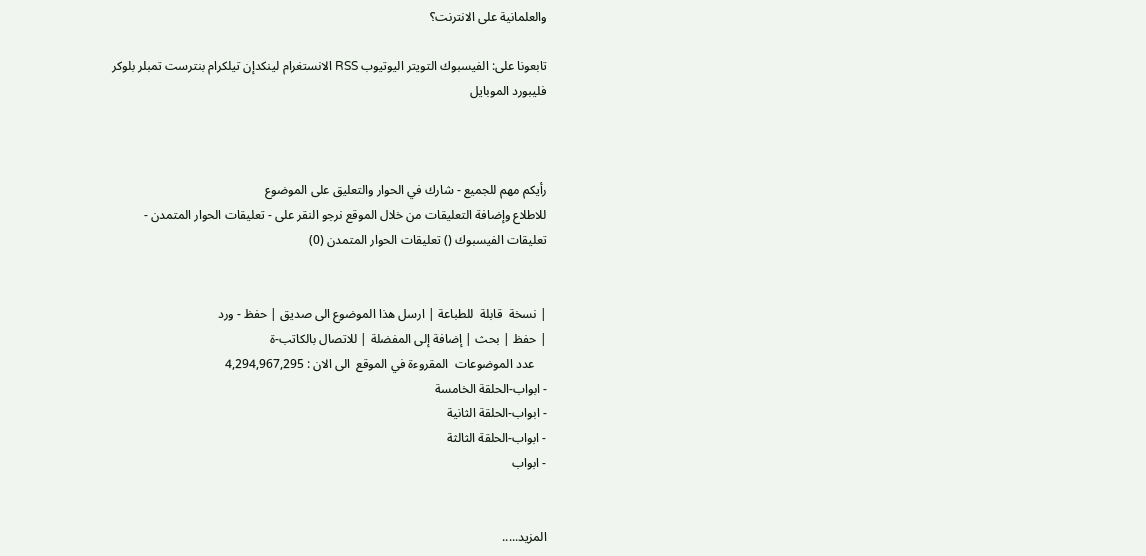والعلمانية على الانترنت؟

تابعونا على: الفيسبوك التويتر اليوتيوب RSS الانستغرام لينكدإن تيلكرام بنترست تمبلر بلوكر فليبورد الموبايل



رأيكم مهم للجميع - شارك في الحوار والتعليق على الموضوع
للاطلاع وإضافة التعليقات من خلال الموقع نرجو النقر على - تعليقات الحوار المتمدن -
تعليقات الفيسبوك () تعليقات الحوار المتمدن (0)


| نسخة  قابلة  للطباعة | ارسل هذا الموضوع الى صديق | حفظ - ورد
| حفظ | بحث | إضافة إلى المفضلة | للاتصال بالكاتب-ة
    عدد الموضوعات  المقروءة في الموقع  الى الان : 4,294,967,295
- ابواب-الحلقة الخامسة
- ابواب-الحلقة الثانية
- ابواب-الحلقة الثالثة
- ابواب


المزيد.....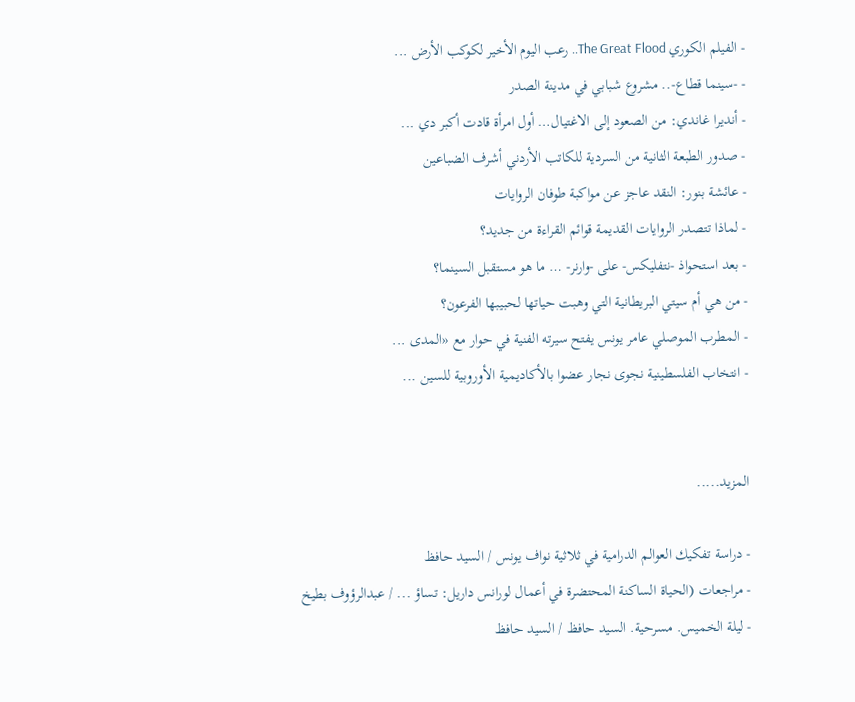- الفيلم الكوري The Great Flood.. رعب اليوم الأخير لكوكب الأرض ...
- -سينما قطاع-.. مشروع شبابي في مدينة الصدر
- أنديرا غاندي: من الصعود إلى الاغتيال… أول امرأة قادت أكبر دي ...
- صدور الطبعة الثانية من السردية للكاتب الأردني أشرف الضباعين
- عائشة بنور: النقد عاجز عن مواكبة طوفان الروايات
- لماذا تتصدر الروايات القديمة قوائم القراءة من جديد؟
- بعد استحواذ -نتفليكس- على -وارنر- … ما هو مستقبل السينما؟
- من هي أم سيتي البريطانية التي وهبت حياتها لحبيبها الفرعون؟
- المطرب الموصلي عامر يونس يفتح سيرته الفنية في حوار مع «المدى ...
- انتخاب الفلسطينية نجوى نجار عضوا بالأكاديمية الأوروبية للسين ...


المزيد.....

- دراسة تفكيك العوالم الدرامية في ثلاثية نواف يونس / السيد حافظ
- مراجعات (الحياة الساكنة المحتضرة في أعمال لورانس داريل: تساؤ ... / عبدالرؤوف بطيخ
- ليلة الخميس. مسرحية. السيد حافظ / السيد حافظ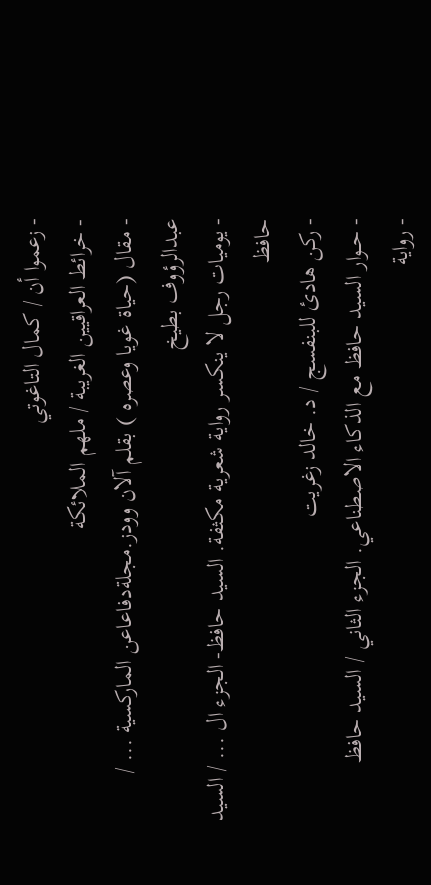- زعموا أن / كمال التاغوتي
- خرائط العراقيين الغريبة / ملهم الملائكة
- مقال (حياة غويا وعصره ) بقلم آلان وودز.مجلةدفاعاعن الماركسية ... / عبدالرؤوف بطيخ
- يوميات رجل لا ينكسر رواية شعرية مكثفة. السيد حافظ- الجزء ال ... / السيد حافظ
- ركن هادئ للبنفسج / د. خالد زغريت
- حــوار السيد حافظ مع الذكاء الاصطناعي. الجزء الثاني / السيد حافظ
- رواية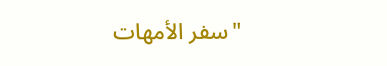"سفر الأمهات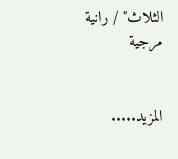الثلاث" / رانية مرجية


المزيد.....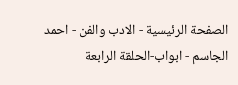الصفحة الرئيسية - الادب والفن - احمد الجاسم - ابواب-الحلقة الرابعة